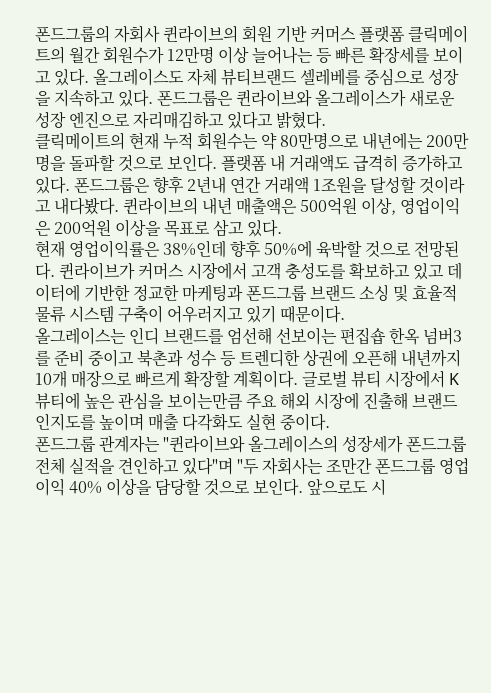폰드그룹의 자회사 퀸라이브의 회원 기반 커머스 플랫폼 클릭메이트의 월간 회원수가 12만명 이상 늘어나는 등 빠른 확장세를 보이고 있다. 올그레이스도 자체 뷰티브랜드 셀레베를 중심으로 성장을 지속하고 있다. 폰드그룹은 퀸라이브와 올그레이스가 새로운 성장 엔진으로 자리매김하고 있다고 밝혔다.
클릭메이트의 현재 누적 회원수는 약 80만명으로 내년에는 200만명을 돌파할 것으로 보인다. 플랫폼 내 거래액도 급격히 증가하고 있다. 폰드그룹은 향후 2년내 연간 거래액 1조원을 달성할 것이라고 내다봤다. 퀸라이브의 내년 매출액은 500억원 이상, 영업이익은 200억원 이상을 목표로 삼고 있다.
현재 영업이익률은 38%인데 향후 50%에 육박할 것으로 전망된다. 퀸라이브가 커머스 시장에서 고객 충성도를 확보하고 있고 데이터에 기반한 정교한 마케팅과 폰드그룹 브랜드 소싱 및 효율적 물류 시스템 구축이 어우러지고 있기 때문이다.
올그레이스는 인디 브랜드를 엄선해 선보이는 편집숍 한옥 넘버3를 준비 중이고 북촌과 성수 등 트렌디한 상권에 오픈해 내년까지 10개 매장으로 빠르게 확장할 계획이다. 글로벌 뷰티 시장에서 K뷰티에 높은 관심을 보이는만큼 주요 해외 시장에 진출해 브랜드 인지도를 높이며 매출 다각화도 실현 중이다.
폰드그룹 관계자는 "퀸라이브와 올그레이스의 성장세가 폰드그룹 전체 실적을 견인하고 있다"며 "두 자회사는 조만간 폰드그룹 영업이익 40% 이상을 담당할 것으로 보인다. 앞으로도 시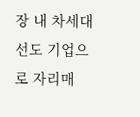장 내 차세대 선도 기업으로 자리매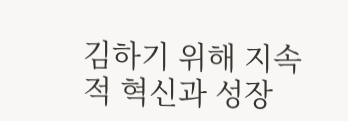김하기 위해 지속적 혁신과 성장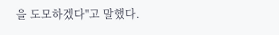을 도모하겠다"고 말했다.